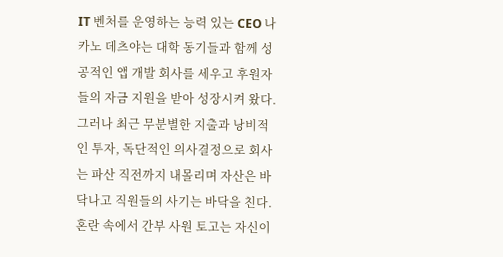IT 벤처를 운영하는 능력 있는 CEO 나카노 데츠야는 대학 동기들과 함께 성공적인 앱 개발 회사를 세우고 후원자들의 자금 지원을 받아 성장시켜 왔다. 그러나 최근 무분별한 지출과 낭비적인 투자, 독단적인 의사결정으로 회사는 파산 직전까지 내몰리며 자산은 바닥나고 직원들의 사기는 바닥을 친다. 혼란 속에서 간부 사원 토고는 자신이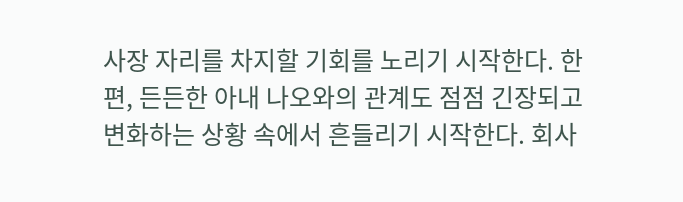사장 자리를 차지할 기회를 노리기 시작한다. 한편, 든든한 아내 나오와의 관계도 점점 긴장되고 변화하는 상황 속에서 흔들리기 시작한다. 회사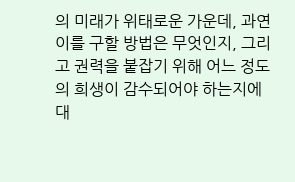의 미래가 위태로운 가운데, 과연 이를 구할 방법은 무엇인지, 그리고 권력을 붙잡기 위해 어느 정도의 희생이 감수되어야 하는지에 대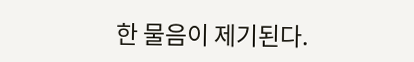한 물음이 제기된다.